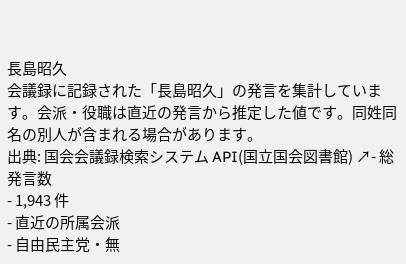長島昭久
会議録に記録された「長島昭久」の発言を集計しています。会派・役職は直近の発言から推定した値です。同姓同名の別人が含まれる場合があります。
出典: 国会会議録検索システム API(国立国会図書館) ↗- 総発言数
- 1,943 件
- 直近の所属会派
- 自由民主党・無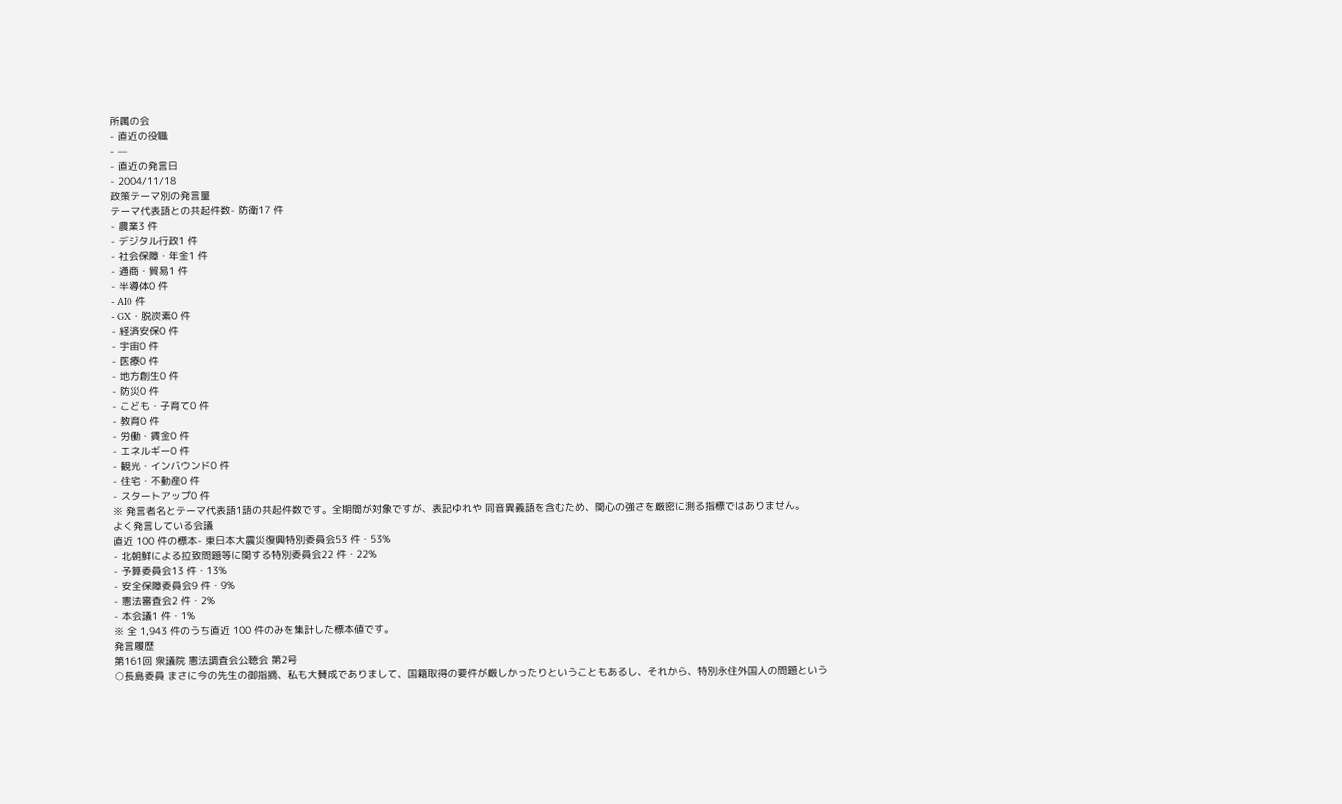所属の会
- 直近の役職
- —
- 直近の発言日
- 2004/11/18
政策テーマ別の発言量
テーマ代表語との共起件数- 防衛17 件
- 農業3 件
- デジタル行政1 件
- 社会保障・年金1 件
- 通商・貿易1 件
- 半導体0 件
- AI0 件
- GX・脱炭素0 件
- 経済安保0 件
- 宇宙0 件
- 医療0 件
- 地方創生0 件
- 防災0 件
- こども・子育て0 件
- 教育0 件
- 労働・賃金0 件
- エネルギー0 件
- 観光・インバウンド0 件
- 住宅・不動産0 件
- スタートアップ0 件
※ 発言者名とテーマ代表語1語の共起件数です。全期間が対象ですが、表記ゆれや 同音異義語を含むため、関心の強さを厳密に測る指標ではありません。
よく発言している会議
直近 100 件の標本- 東日本大震災復興特別委員会53 件・53%
- 北朝鮮による拉致問題等に関する特別委員会22 件・22%
- 予算委員会13 件・13%
- 安全保障委員会9 件・9%
- 憲法審査会2 件・2%
- 本会議1 件・1%
※ 全 1,943 件のうち直近 100 件のみを集計した標本値です。
発言履歴
第161回 衆議院 憲法調査会公聴会 第2号
○長島委員 まさに今の先生の御指摘、私も大賛成でありまして、国籍取得の要件が厳しかったりということもあるし、それから、特別永住外国人の問題という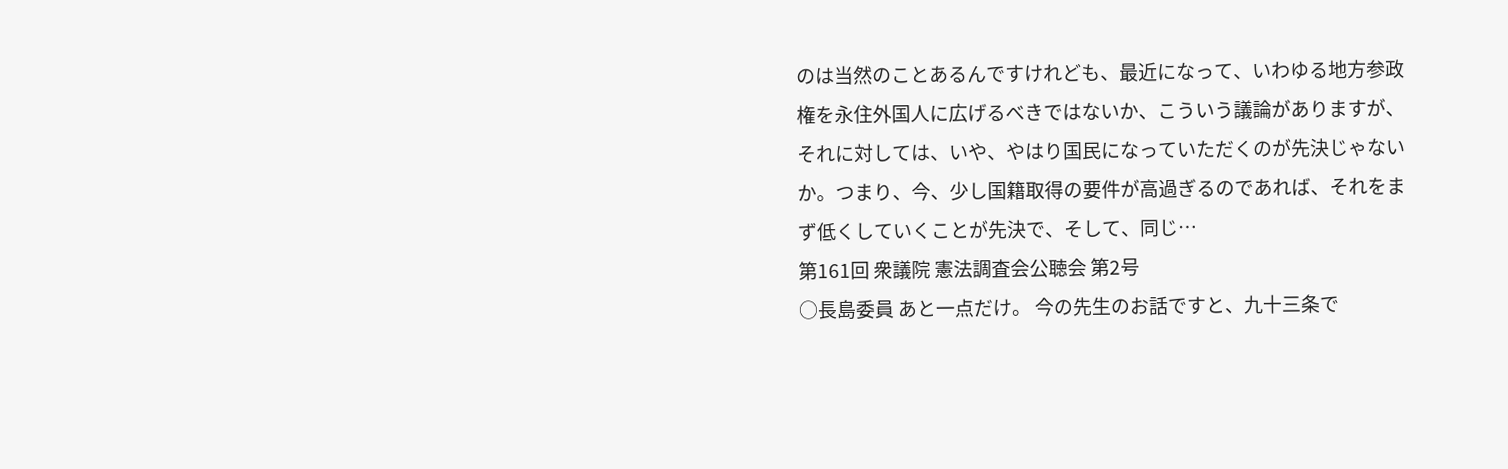のは当然のことあるんですけれども、最近になって、いわゆる地方参政権を永住外国人に広げるべきではないか、こういう議論がありますが、それに対しては、いや、やはり国民になっていただくのが先決じゃないか。つまり、今、少し国籍取得の要件が高過ぎるのであれば、それをまず低くしていくことが先決で、そして、同じ…
第161回 衆議院 憲法調査会公聴会 第2号
○長島委員 あと一点だけ。 今の先生のお話ですと、九十三条で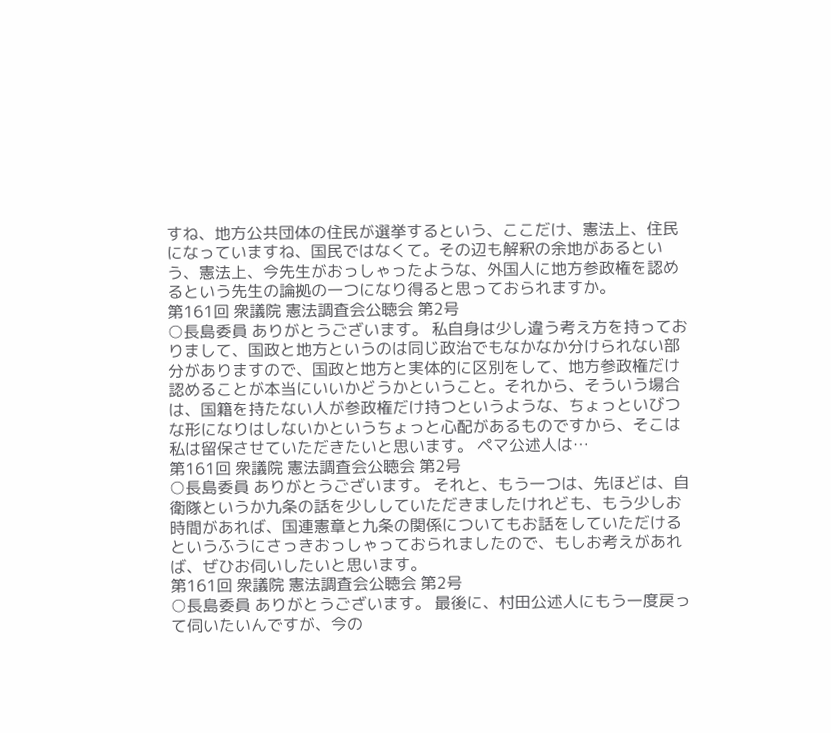すね、地方公共団体の住民が選挙するという、ここだけ、憲法上、住民になっていますね、国民ではなくて。その辺も解釈の余地があるという、憲法上、今先生がおっしゃったような、外国人に地方参政権を認めるという先生の論拠の一つになり得ると思っておられますか。
第161回 衆議院 憲法調査会公聴会 第2号
○長島委員 ありがとうございます。 私自身は少し違う考え方を持っておりまして、国政と地方というのは同じ政治でもなかなか分けられない部分がありますので、国政と地方と実体的に区別をして、地方参政権だけ認めることが本当にいいかどうかということ。それから、そういう場合は、国籍を持たない人が参政権だけ持つというような、ちょっといびつな形になりはしないかというちょっと心配があるものですから、そこは私は留保させていただきたいと思います。 ペマ公述人は…
第161回 衆議院 憲法調査会公聴会 第2号
○長島委員 ありがとうございます。 それと、もう一つは、先ほどは、自衛隊というか九条の話を少ししていただきましたけれども、もう少しお時間があれば、国連憲章と九条の関係についてもお話をしていただけるというふうにさっきおっしゃっておられましたので、もしお考えがあれば、ぜひお伺いしたいと思います。
第161回 衆議院 憲法調査会公聴会 第2号
○長島委員 ありがとうございます。 最後に、村田公述人にもう一度戻って伺いたいんですが、今の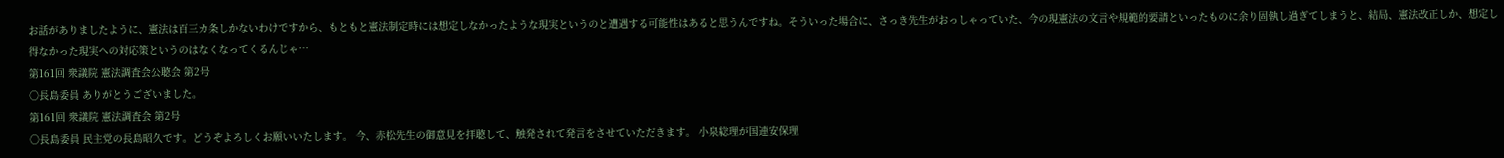お話がありましたように、憲法は百三カ条しかないわけですから、もともと憲法制定時には想定しなかったような現実というのと遭遇する可能性はあると思うんですね。そういった場合に、さっき先生がおっしゃっていた、今の現憲法の文言や規範的要請といったものに余り固執し過ぎてしまうと、結局、憲法改正しか、想定し得なかった現実への対応策というのはなくなってくるんじゃ…
第161回 衆議院 憲法調査会公聴会 第2号
○長島委員 ありがとうございました。
第161回 衆議院 憲法調査会 第2号
○長島委員 民主党の長島昭久です。どうぞよろしくお願いいたします。 今、赤松先生の御意見を拝聴して、触発されて発言をさせていただきます。 小泉総理が国連安保理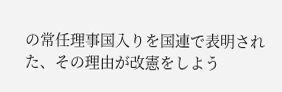の常任理事国入りを国連で表明された、その理由が改憲をしよう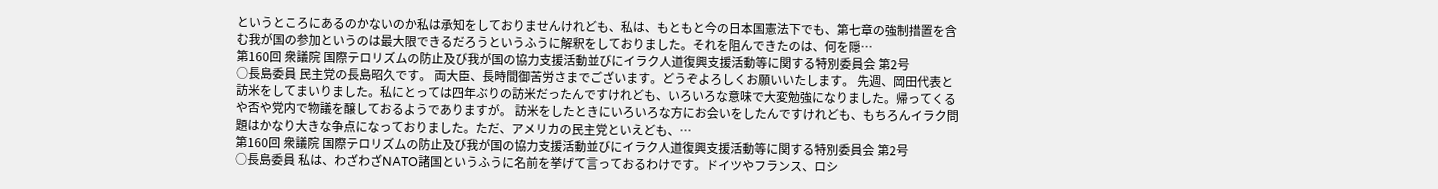というところにあるのかないのか私は承知をしておりませんけれども、私は、もともと今の日本国憲法下でも、第七章の強制措置を含む我が国の参加というのは最大限できるだろうというふうに解釈をしておりました。それを阻んできたのは、何を隠…
第160回 衆議院 国際テロリズムの防止及び我が国の協力支援活動並びにイラク人道復興支援活動等に関する特別委員会 第2号
○長島委員 民主党の長島昭久です。 両大臣、長時間御苦労さまでございます。どうぞよろしくお願いいたします。 先週、岡田代表と訪米をしてまいりました。私にとっては四年ぶりの訪米だったんですけれども、いろいろな意味で大変勉強になりました。帰ってくるや否や党内で物議を醸しておるようでありますが。 訪米をしたときにいろいろな方にお会いをしたんですけれども、もちろんイラク問題はかなり大きな争点になっておりました。ただ、アメリカの民主党といえども、…
第160回 衆議院 国際テロリズムの防止及び我が国の協力支援活動並びにイラク人道復興支援活動等に関する特別委員会 第2号
○長島委員 私は、わざわざNATO諸国というふうに名前を挙げて言っておるわけです。ドイツやフランス、ロシ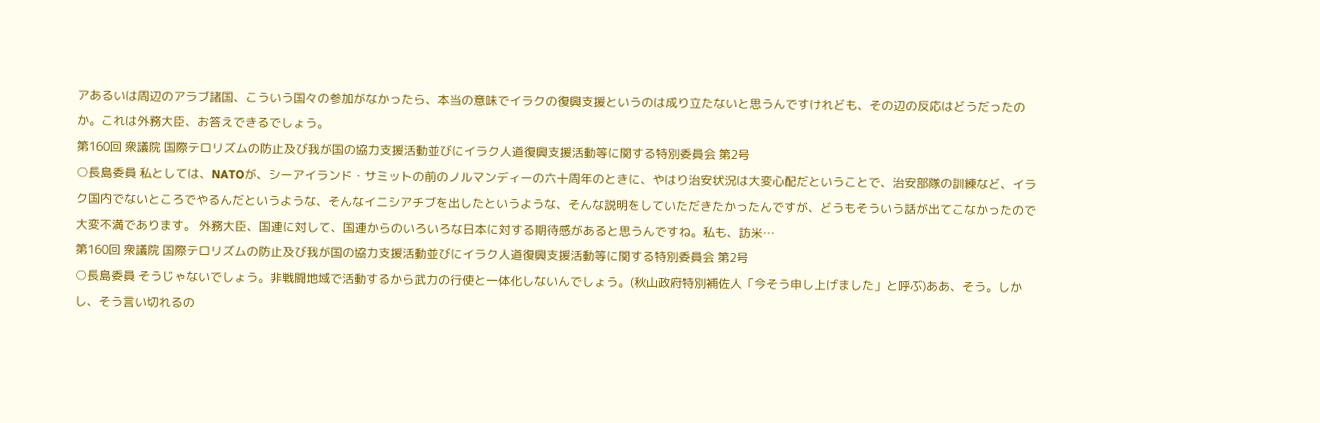アあるいは周辺のアラブ諸国、こういう国々の参加がなかったら、本当の意味でイラクの復興支援というのは成り立たないと思うんですけれども、その辺の反応はどうだったのか。これは外務大臣、お答えできるでしょう。
第160回 衆議院 国際テロリズムの防止及び我が国の協力支援活動並びにイラク人道復興支援活動等に関する特別委員会 第2号
○長島委員 私としては、NATOが、シーアイランド・サミットの前のノルマンディーの六十周年のときに、やはり治安状況は大変心配だということで、治安部隊の訓練など、イラク国内でないところでやるんだというような、そんなイニシアチブを出したというような、そんな説明をしていただきたかったんですが、どうもそういう話が出てこなかったので大変不満であります。 外務大臣、国連に対して、国連からのいろいろな日本に対する期待感があると思うんですね。私も、訪米…
第160回 衆議院 国際テロリズムの防止及び我が国の協力支援活動並びにイラク人道復興支援活動等に関する特別委員会 第2号
○長島委員 そうじゃないでしょう。非戦闘地域で活動するから武力の行使と一体化しないんでしょう。(秋山政府特別補佐人「今そう申し上げました」と呼ぶ)ああ、そう。しかし、そう言い切れるの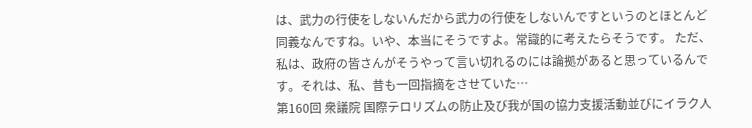は、武力の行使をしないんだから武力の行使をしないんですというのとほとんど同義なんですね。いや、本当にそうですよ。常識的に考えたらそうです。 ただ、私は、政府の皆さんがそうやって言い切れるのには論拠があると思っているんです。それは、私、昔も一回指摘をさせていた…
第160回 衆議院 国際テロリズムの防止及び我が国の協力支援活動並びにイラク人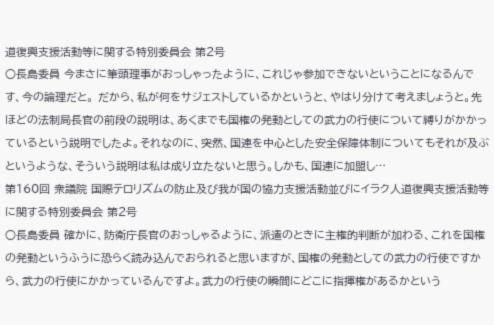道復興支援活動等に関する特別委員会 第2号
○長島委員 今まさに筆頭理事がおっしゃったように、これじゃ参加できないということになるんです、今の論理だと。 だから、私が何をサジェストしているかというと、やはり分けて考えましょうと。先ほどの法制局長官の前段の説明は、あくまでも国権の発動としての武力の行使について縛りがかかっているという説明でしたよ。それなのに、突然、国連を中心とした安全保障体制についてもそれが及ぶというような、そういう説明は私は成り立たないと思う。しかも、国連に加盟し…
第160回 衆議院 国際テロリズムの防止及び我が国の協力支援活動並びにイラク人道復興支援活動等に関する特別委員会 第2号
○長島委員 確かに、防衛庁長官のおっしゃるように、派遣のときに主権的判断が加わる、これを国権の発動というふうに恐らく読み込んでおられると思いますが、国権の発動としての武力の行使ですから、武力の行使にかかっているんですよ。武力の行使の瞬間にどこに指揮権があるかという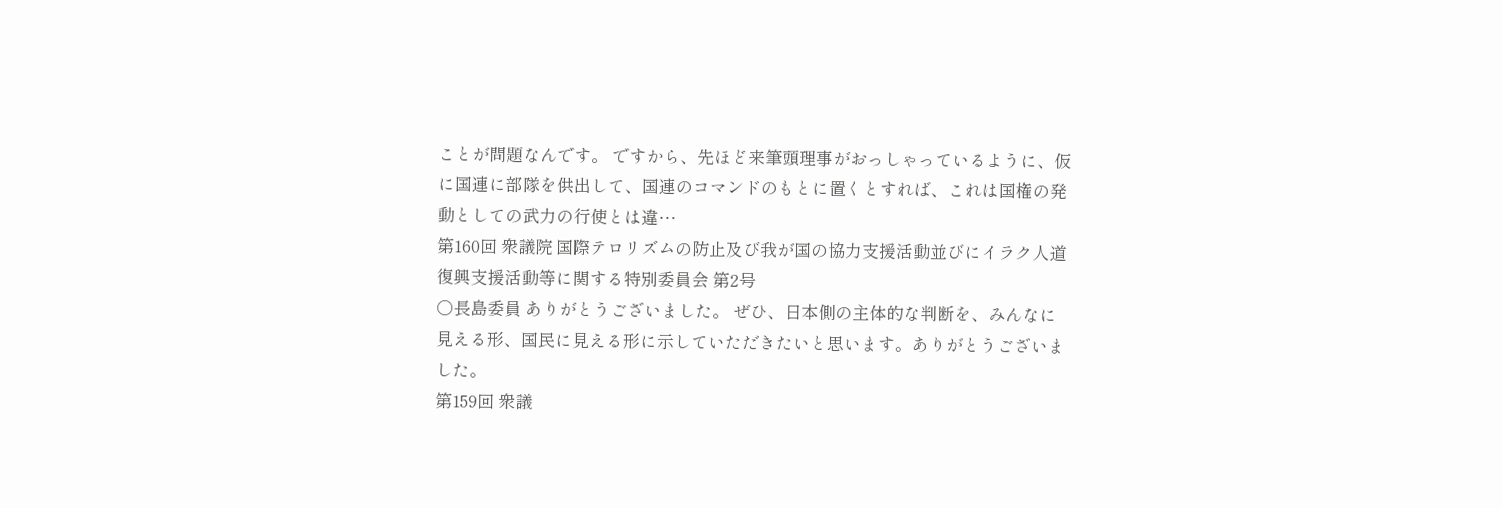ことが問題なんです。 ですから、先ほど来筆頭理事がおっしゃっているように、仮に国連に部隊を供出して、国連のコマンドのもとに置くとすれば、これは国権の発動としての武力の行使とは違…
第160回 衆議院 国際テロリズムの防止及び我が国の協力支援活動並びにイラク人道復興支援活動等に関する特別委員会 第2号
○長島委員 ありがとうございました。 ぜひ、日本側の主体的な判断を、みんなに見える形、国民に見える形に示していただきたいと思います。ありがとうございました。
第159回 衆議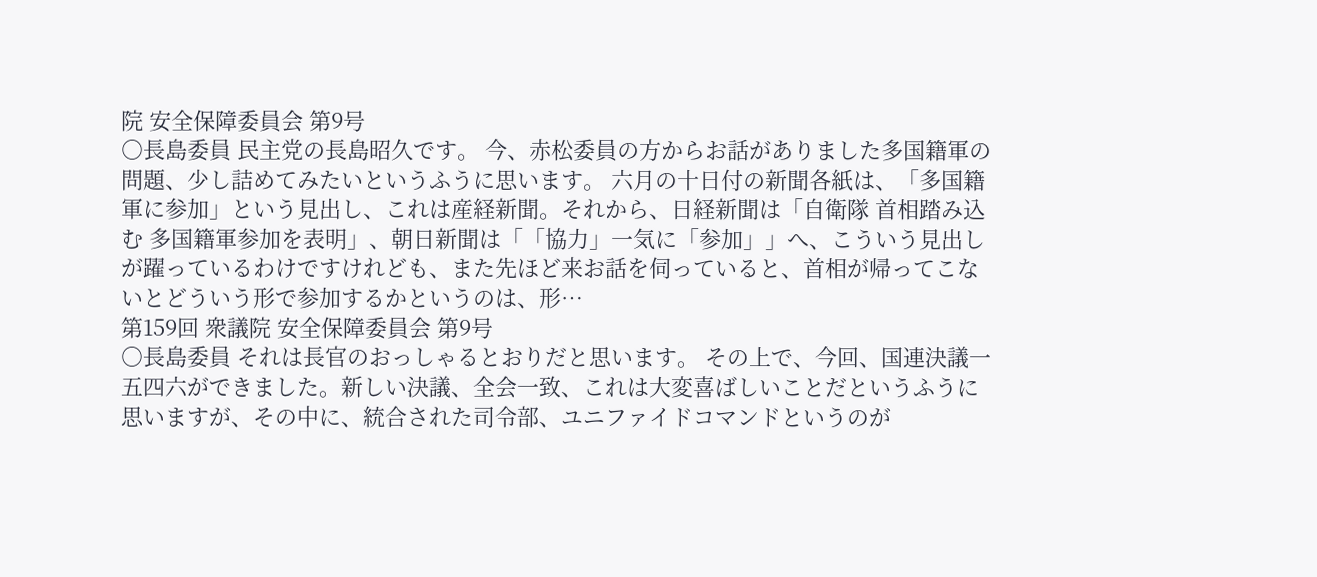院 安全保障委員会 第9号
○長島委員 民主党の長島昭久です。 今、赤松委員の方からお話がありました多国籍軍の問題、少し詰めてみたいというふうに思います。 六月の十日付の新聞各紙は、「多国籍軍に参加」という見出し、これは産経新聞。それから、日経新聞は「自衛隊 首相踏み込む 多国籍軍参加を表明」、朝日新聞は「「協力」一気に「参加」」へ、こういう見出しが躍っているわけですけれども、また先ほど来お話を伺っていると、首相が帰ってこないとどういう形で参加するかというのは、形…
第159回 衆議院 安全保障委員会 第9号
○長島委員 それは長官のおっしゃるとおりだと思います。 その上で、今回、国連決議一五四六ができました。新しい決議、全会一致、これは大変喜ばしいことだというふうに思いますが、その中に、統合された司令部、ユニファイドコマンドというのが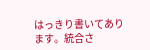はっきり書いてあります。統合さ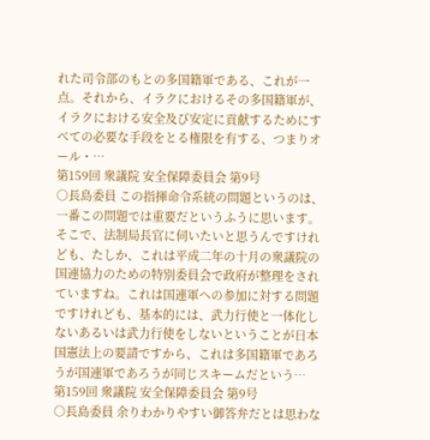れた司令部のもとの多国籍軍である、これが一点。それから、イラクにおけるその多国籍軍が、イラクにおける安全及び安定に貢献するためにすべての必要な手段をとる権限を有する、つまりオール・…
第159回 衆議院 安全保障委員会 第9号
○長島委員 この指揮命令系統の問題というのは、一番この問題では重要だというふうに思います。 そこで、法制局長官に伺いたいと思うんですけれども、たしか、これは平成二年の十月の衆議院の国連協力のための特別委員会で政府が整理をされていますね。これは国連軍への参加に対する問題ですけれども、基本的には、武力行使と一体化しないあるいは武力行使をしないということが日本国憲法上の要請ですから、これは多国籍軍であろうが国連軍であろうが同じスキームだという…
第159回 衆議院 安全保障委員会 第9号
○長島委員 余りわかりやすい御答弁だとは思わな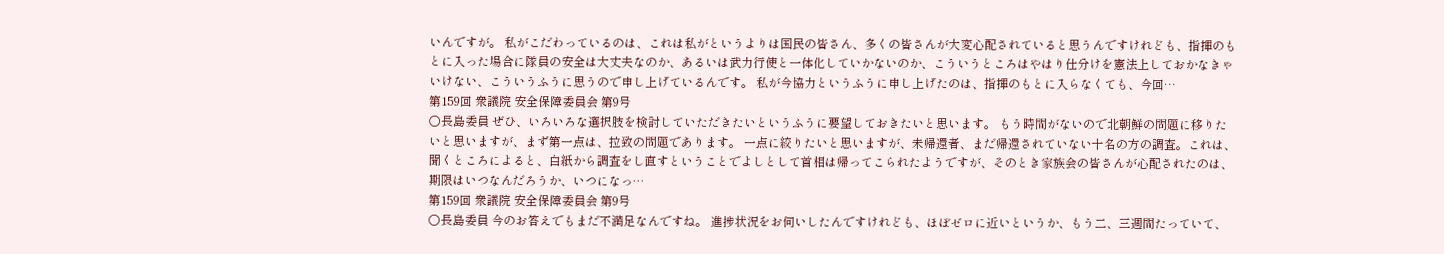いんですが。 私がこだわっているのは、これは私がというよりは国民の皆さん、多くの皆さんが大変心配されていると思うんですけれども、指揮のもとに入った場合に隊員の安全は大丈夫なのか、あるいは武力行使と一体化していかないのか、こういうところはやはり仕分けを憲法上しておかなきゃいけない、こういうふうに思うので申し上げているんです。 私が今協力というふうに申し上げたのは、指揮のもとに入らなくても、今回…
第159回 衆議院 安全保障委員会 第9号
○長島委員 ぜひ、いろいろな選択肢を検討していただきたいというふうに要望しておきたいと思います。 もう時間がないので北朝鮮の問題に移りたいと思いますが、まず第一点は、拉致の問題であります。 一点に絞りたいと思いますが、未帰還者、まだ帰還されていない十名の方の調査。これは、聞くところによると、白紙から調査をし直すということでよしとして首相は帰ってこられたようですが、そのとき家族会の皆さんが心配されたのは、期限はいつなんだろうか、いつになっ…
第159回 衆議院 安全保障委員会 第9号
○長島委員 今のお答えでもまだ不満足なんですね。 進捗状況をお伺いしたんですけれども、ほぼゼロに近いというか、もう二、三週間たっていて、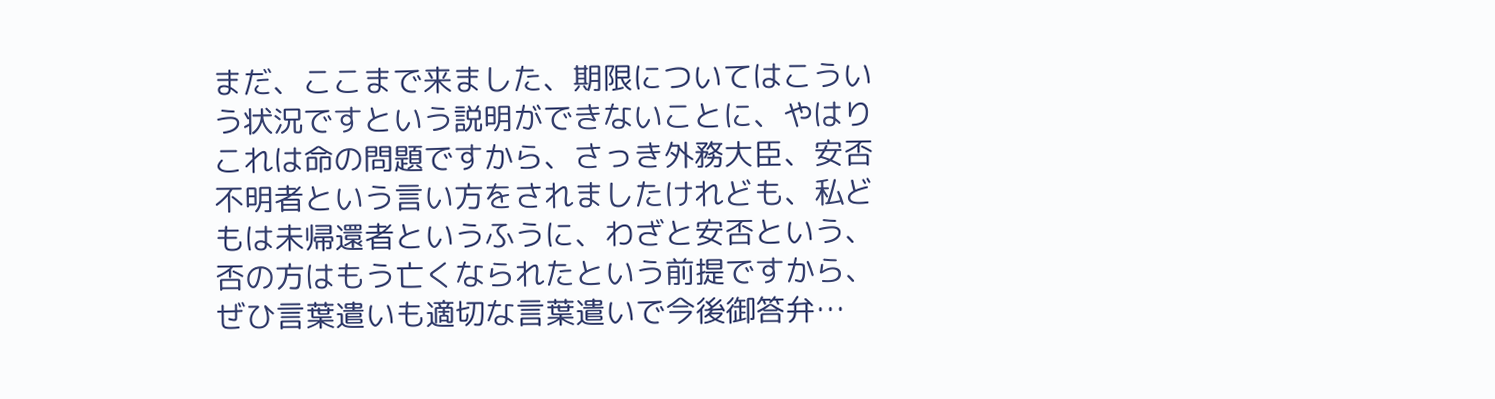まだ、ここまで来ました、期限についてはこういう状況ですという説明ができないことに、やはりこれは命の問題ですから、さっき外務大臣、安否不明者という言い方をされましたけれども、私どもは未帰還者というふうに、わざと安否という、否の方はもう亡くなられたという前提ですから、ぜひ言葉遣いも適切な言葉遣いで今後御答弁…